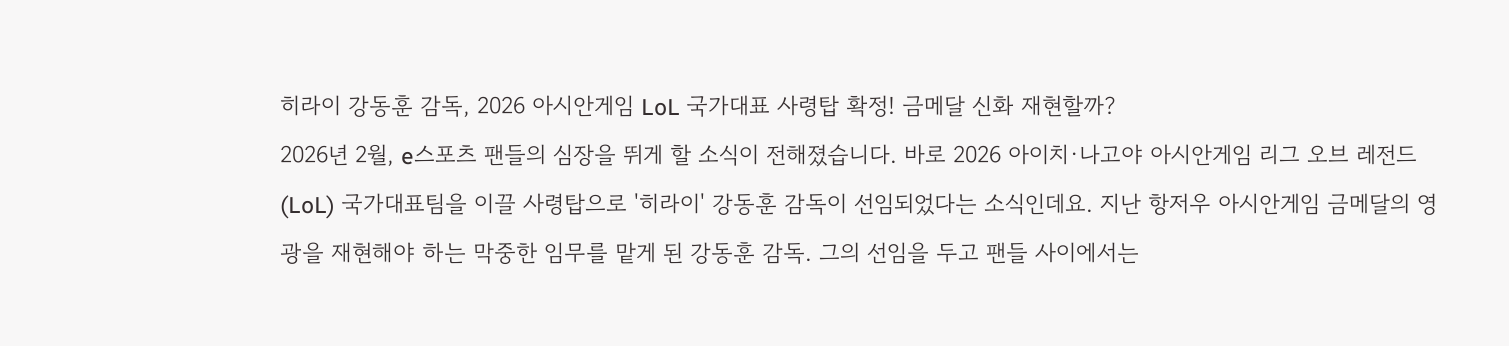히라이 강동훈 감독, 2026 아시안게임 LoL 국가대표 사령탑 확정! 금메달 신화 재현할까?
2026년 2월, e스포츠 팬들의 심장을 뛰게 할 소식이 전해졌습니다. 바로 2026 아이치·나고야 아시안게임 리그 오브 레전드(LoL) 국가대표팀을 이끌 사령탑으로 '히라이' 강동훈 감독이 선임되었다는 소식인데요. 지난 항저우 아시안게임 금메달의 영광을 재현해야 하는 막중한 임무를 맡게 된 강동훈 감독. 그의 선임을 두고 팬들 사이에서는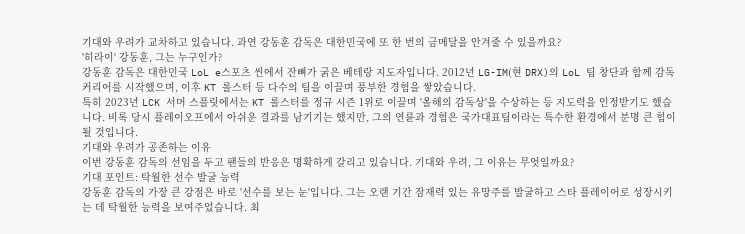기대와 우려가 교차하고 있습니다. 과연 강동훈 감독은 대한민국에 또 한 번의 금메달을 안겨줄 수 있을까요?
'히라이' 강동훈, 그는 누구인가?
강동훈 감독은 대한민국 LoL e스포츠 씬에서 잔뼈가 굵은 베테랑 지도자입니다. 2012년 LG-IM(현 DRX)의 LoL 팀 창단과 함께 감독 커리어를 시작했으며, 이후 KT 롤스터 등 다수의 팀을 이끌며 풍부한 경험을 쌓았습니다.
특히 2023년 LCK 서머 스플릿에서는 KT 롤스터를 정규 시즌 1위로 이끌며 '올해의 감독상'을 수상하는 등 지도력을 인정받기도 했습니다. 비록 당시 플레이오프에서 아쉬운 결과를 남기기는 했지만, 그의 연륜과 경험은 국가대표팀이라는 특수한 환경에서 분명 큰 힘이 될 것입니다.
기대와 우려가 공존하는 이유
이번 강동훈 감독의 선임을 두고 팬들의 반응은 명확하게 갈리고 있습니다. 기대와 우려, 그 이유는 무엇일까요?
기대 포인트: 탁월한 선수 발굴 능력
강동훈 감독의 가장 큰 강점은 바로 '선수를 보는 눈'입니다. 그는 오랜 기간 잠재력 있는 유망주를 발굴하고 스타 플레이어로 성장시키는 데 탁월한 능력을 보여주었습니다. 최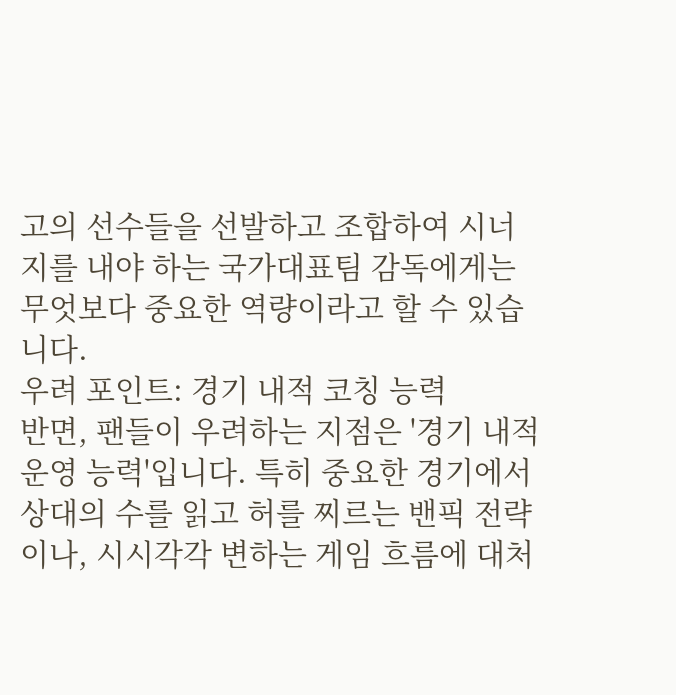고의 선수들을 선발하고 조합하여 시너지를 내야 하는 국가대표팀 감독에게는 무엇보다 중요한 역량이라고 할 수 있습니다.
우려 포인트: 경기 내적 코칭 능력
반면, 팬들이 우려하는 지점은 '경기 내적 운영 능력'입니다. 특히 중요한 경기에서 상대의 수를 읽고 허를 찌르는 밴픽 전략이나, 시시각각 변하는 게임 흐름에 대처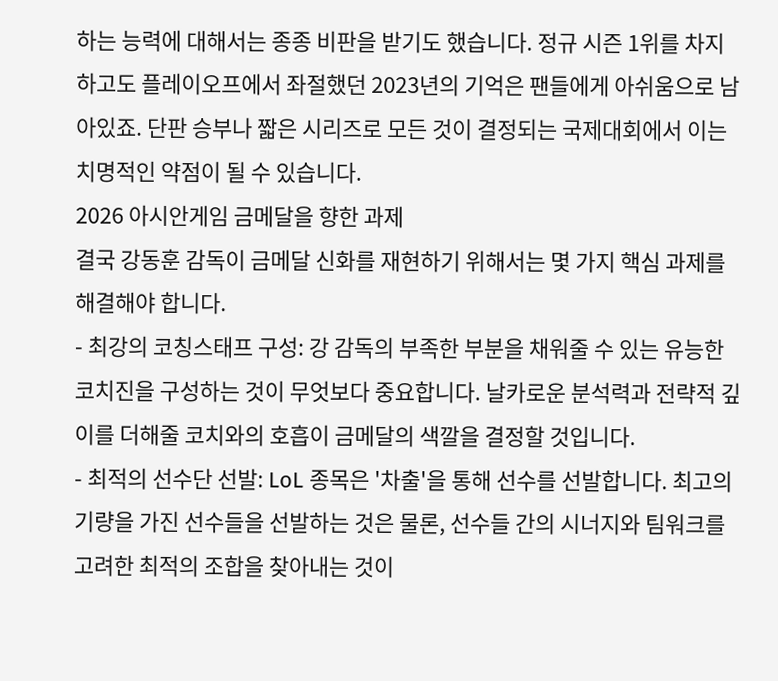하는 능력에 대해서는 종종 비판을 받기도 했습니다. 정규 시즌 1위를 차지하고도 플레이오프에서 좌절했던 2023년의 기억은 팬들에게 아쉬움으로 남아있죠. 단판 승부나 짧은 시리즈로 모든 것이 결정되는 국제대회에서 이는 치명적인 약점이 될 수 있습니다.
2026 아시안게임 금메달을 향한 과제
결국 강동훈 감독이 금메달 신화를 재현하기 위해서는 몇 가지 핵심 과제를 해결해야 합니다.
- 최강의 코칭스태프 구성: 강 감독의 부족한 부분을 채워줄 수 있는 유능한 코치진을 구성하는 것이 무엇보다 중요합니다. 날카로운 분석력과 전략적 깊이를 더해줄 코치와의 호흡이 금메달의 색깔을 결정할 것입니다.
- 최적의 선수단 선발: LoL 종목은 '차출'을 통해 선수를 선발합니다. 최고의 기량을 가진 선수들을 선발하는 것은 물론, 선수들 간의 시너지와 팀워크를 고려한 최적의 조합을 찾아내는 것이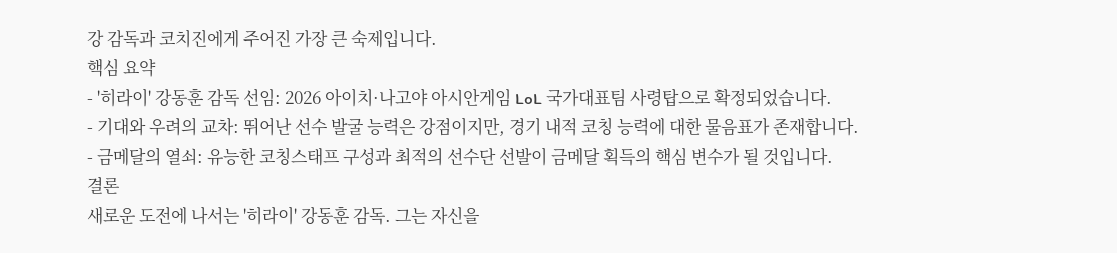강 감독과 코치진에게 주어진 가장 큰 숙제입니다.
핵심 요약
- '히라이' 강동훈 감독 선임: 2026 아이치·나고야 아시안게임 LoL 국가대표팀 사령탑으로 확정되었습니다.
- 기대와 우려의 교차: 뛰어난 선수 발굴 능력은 강점이지만, 경기 내적 코칭 능력에 대한 물음표가 존재합니다.
- 금메달의 열쇠: 유능한 코칭스태프 구성과 최적의 선수단 선발이 금메달 획득의 핵심 변수가 될 것입니다.
결론
새로운 도전에 나서는 '히라이' 강동훈 감독. 그는 자신을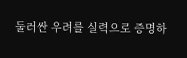둘러싼 우려를 실력으로 증명하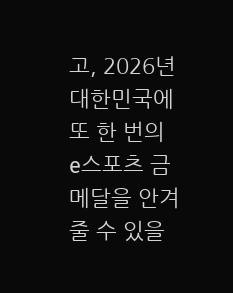고, 2026년 대한민국에 또 한 번의 e스포츠 금메달을 안겨줄 수 있을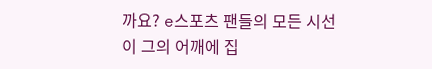까요? e스포츠 팬들의 모든 시선이 그의 어깨에 집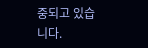중되고 있습니다.